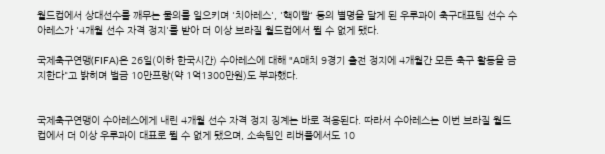월드컵에서 상대선수를 깨무는 물의를 일으키며 '치아레스', '핵이빨' 등의 별명을 달게 된 우루과이 축구대표팀 선수 수아레스가 '4개월 선수 자격 정지'를 받아 더 이상 브라질 월드컵에서 뛸 수 없게 됐다.

국제축구연맹(FIFA)은 26일(이하 한국시간) 수아레스에 대해 "A매치 9경기 출전 정지에 4개월간 모든 축구 활동을 금지한다"고 밝히며 벌금 10만프랑(약 1억1300만원)도 부과했다.


국제축구연맹이 수아레스에게 내린 4개월 선수 자격 정지 징계는 바로 적용된다. 따라서 수아레스는 이번 브라질 월드컵에서 더 이상 우루과이 대표로 뛸 수 없게 됐으며, 소속팀인 리버풀에서도 10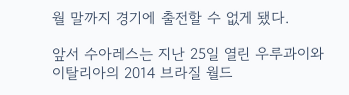월 말까지 경기에 출전할 수 없게 됐다.

앞서 수아레스는 지난 25일 열린 우루과이와 이탈리아의 2014 브라질 월드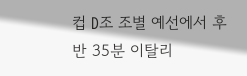컵 D조 조별 예선에서 후반 35분 이탈리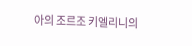아의 조르조 키엘리니의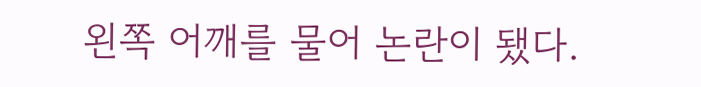왼쪽 어깨를 물어 논란이 됐다.